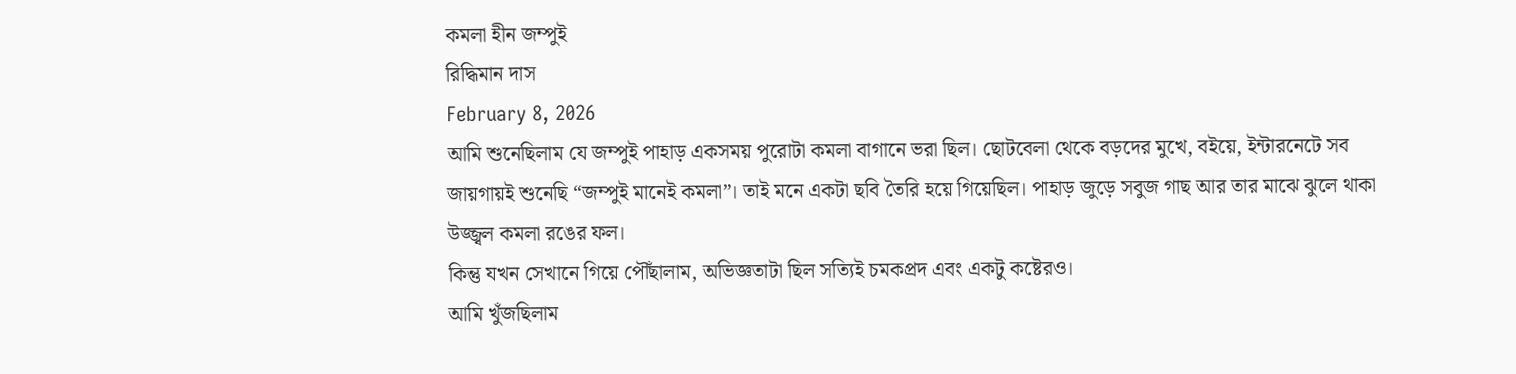কমলা হীন জম্পুই
রিদ্ধিমান দাস
February 8, 2026
আমি শুনেছিলাম যে জম্পুই পাহাড় একসময় পুরোটা কমলা বাগানে ভরা ছিল। ছোটবেলা থেকে বড়দের মুখে, বইয়ে, ইন্টারনেটে সব জায়গায়ই শুনেছি “জম্পুই মানেই কমলা”। তাই মনে একটা ছবি তৈরি হয়ে গিয়েছিল। পাহাড় জুড়ে সবুজ গাছ আর তার মাঝে ঝুলে থাকা উজ্জ্বল কমলা রঙের ফল।
কিন্তু যখন সেখানে গিয়ে পৌঁছালাম, অভিজ্ঞতাটা ছিল সত্যিই চমকপ্রদ এবং একটু কষ্টেরও।
আমি খুঁজছিলাম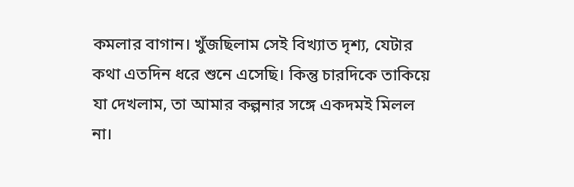কমলার বাগান। খুঁজছিলাম সেই বিখ্যাত দৃশ্য, যেটার কথা এতদিন ধরে শুনে এসেছি। কিন্তু চারদিকে তাকিয়ে যা দেখলাম, তা আমার কল্পনার সঙ্গে একদমই মিলল না।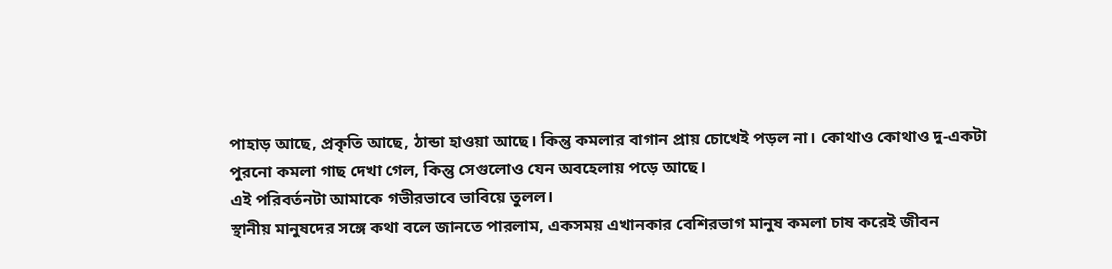পাহাড় আছে, প্রকৃতি আছে, ঠান্ডা হাওয়া আছে। কিন্তু কমলার বাগান প্রায় চোখেই পড়ল না। কোথাও কোথাও দু-একটা পুরনো কমলা গাছ দেখা গেল, কিন্তু সেগুলোও যেন অবহেলায় পড়ে আছে।
এই পরিবর্তনটা আমাকে গভীরভাবে ভাবিয়ে তুলল।
স্থানীয় মানুষদের সঙ্গে কথা বলে জানতে পারলাম, একসময় এখানকার বেশিরভাগ মানুষ কমলা চাষ করেই জীবন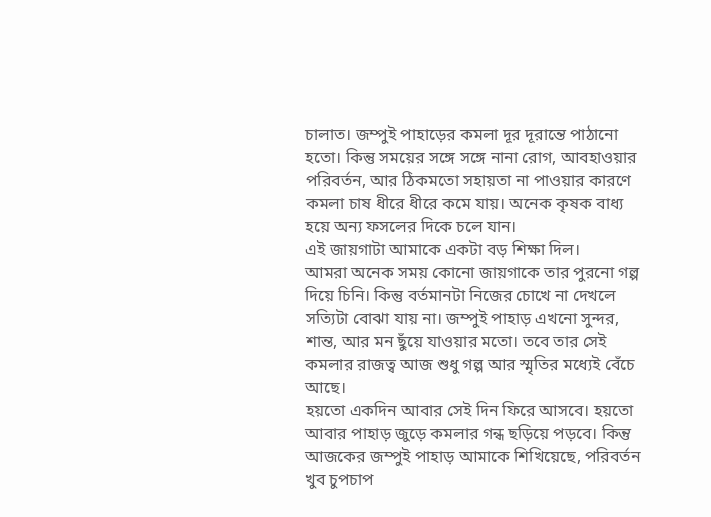চালাত। জম্পুই পাহাড়ের কমলা দূর দূরান্তে পাঠানো হতো। কিন্তু সময়ের সঙ্গে সঙ্গে নানা রোগ, আবহাওয়ার পরিবর্তন, আর ঠিকমতো সহায়তা না পাওয়ার কারণে কমলা চাষ ধীরে ধীরে কমে যায়। অনেক কৃষক বাধ্য হয়ে অন্য ফসলের দিকে চলে যান।
এই জায়গাটা আমাকে একটা বড় শিক্ষা দিল।
আমরা অনেক সময় কোনো জায়গাকে তার পুরনো গল্প দিয়ে চিনি। কিন্তু বর্তমানটা নিজের চোখে না দেখলে সত্যিটা বোঝা যায় না। জম্পুই পাহাড় এখনো সুন্দর, শান্ত, আর মন ছুঁয়ে যাওয়ার মতো। তবে তার সেই কমলার রাজত্ব আজ শুধু গল্প আর স্মৃতির মধ্যেই বেঁচে আছে।
হয়তো একদিন আবার সেই দিন ফিরে আসবে। হয়তো আবার পাহাড় জুড়ে কমলার গন্ধ ছড়িয়ে পড়বে। কিন্তু আজকের জম্পুই পাহাড় আমাকে শিখিয়েছে, পরিবর্তন খুব চুপচাপ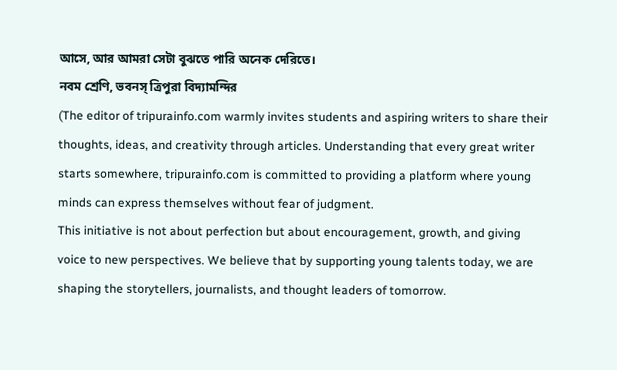আসে, আর আমরা সেটা বুঝতে পারি অনেক দেরিতে।
নবম শ্রেণি, ভবনস্ ত্রিপুরা বিদ্যামন্দির
(The editor of tripurainfo.com warmly invites students and aspiring writers to share their thoughts, ideas, and creativity through articles. Understanding that every great writer starts somewhere, tripurainfo.com is committed to providing a platform where young minds can express themselves without fear of judgment.
This initiative is not about perfection but about encouragement, growth, and giving voice to new perspectives. We believe that by supporting young talents today, we are shaping the storytellers, journalists, and thought leaders of tomorrow.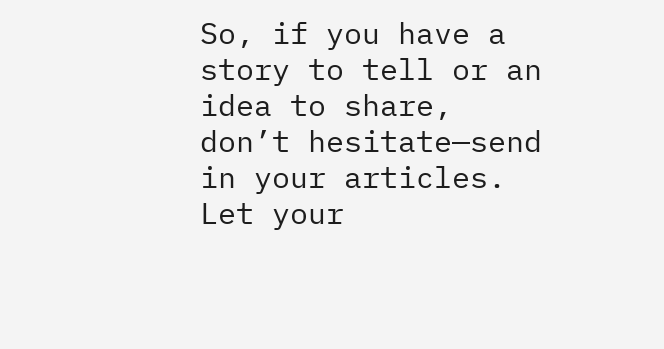So, if you have a story to tell or an idea to share, don’t hesitate—send in your articles. Let your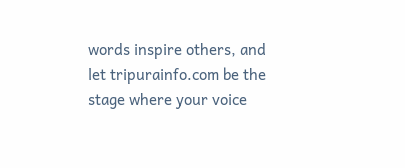words inspire others, and let tripurainfo.com be the stage where your voice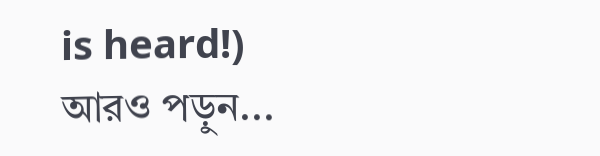is heard!)
আরও পড়ুন...